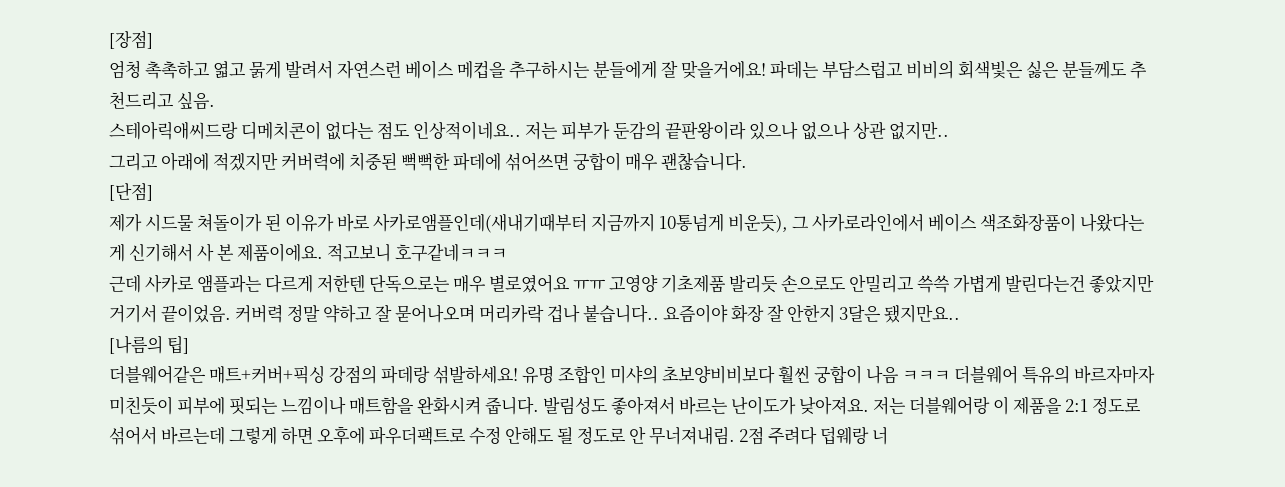[장점]
엄청 촉촉하고 엷고 묽게 발려서 자연스런 베이스 메컵을 추구하시는 분들에게 잘 맞을거에요! 파데는 부담스럽고 비비의 회색빛은 싫은 분들께도 추천드리고 싶음.
스테아릭애씨드랑 디메치콘이 없다는 점도 인상적이네요.. 저는 피부가 둔감의 끝판왕이라 있으나 없으나 상관 없지만..
그리고 아래에 적겠지만 커버력에 치중된 뻑뻑한 파데에 섞어쓰면 궁합이 매우 괜찮습니다.
[단점]
제가 시드물 쳐돌이가 된 이유가 바로 사카로앰플인데(새내기때부터 지금까지 10통넘게 비운듯), 그 사카로라인에서 베이스 색조화장품이 나왔다는게 신기해서 사 본 제품이에요. 적고보니 호구같네ㅋㅋㅋ
근데 사카로 앰플과는 다르게 저한텐 단독으로는 매우 별로였어요 ㅠㅠ 고영양 기초제품 발리듯 손으로도 안밀리고 쓱쓱 가볍게 발린다는건 좋았지만 거기서 끝이었음. 커버력 정말 약하고 잘 묻어나오며 머리카락 겁나 붙습니다.. 요즘이야 화장 잘 안한지 3달은 됐지만요..
[나름의 팁]
더블웨어같은 매트+커버+픽싱 강점의 파데랑 섞발하세요! 유명 조합인 미샤의 초보양비비보다 훨씬 궁합이 나음 ㅋㅋㅋ 더블웨어 특유의 바르자마자 미친듯이 피부에 핏되는 느낌이나 매트함을 완화시켜 줍니다. 발림성도 좋아져서 바르는 난이도가 낮아져요. 저는 더블웨어랑 이 제품을 2:1 정도로 섞어서 바르는데 그렇게 하면 오후에 파우더팩트로 수정 안해도 될 정도로 안 무너져내림. 2점 주려다 덥웨랑 너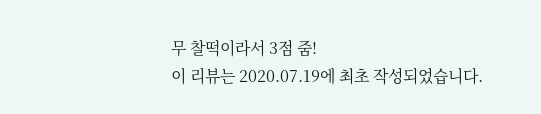무 찰떡이라서 3점 줌!
이 리뷰는 2020.07.19에 최초 작성되었습니다.